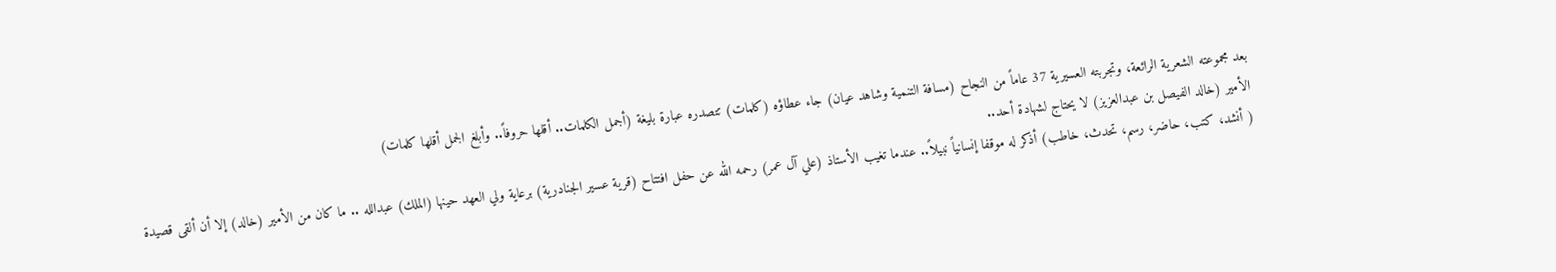بعد مجموعته الشعرية الرائعة، وتجربته العسيرية 37 عاماً من النجاح (مسافة التنمية وشاهد عيان) جاء عطاؤه (كلمات) تتصدره عبارة بليغة (أجمل الكلمات.. أقلها حروفاً.. وأبلغ الجمل أقلها كلمات)
الأمير (خالد الفيصل بن عبدالعزيز) لا يحتاج لشهادة أحد..
( أنشد، كتب، حاضر، رسم، تحدث، خاطب) أذكر له موقفا إنسانياً نبيلاً.. عندما تغيب الأستاذ (علي آل عمر) رحمه الله عن حفل افتتاح (قرية عسير الجنادرية) برعاية ولي العهد حينها (الملك) عبدالله .. ما كان من الأمير (خالد) إلا أن ألقى قصيدة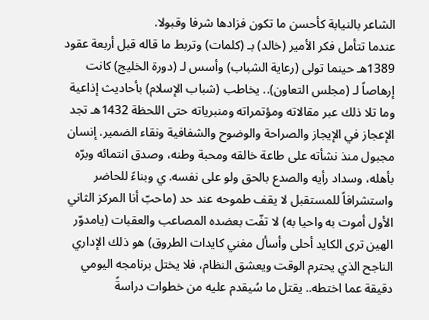الشاعر بالنيابة كأحسن ما تكون فزادها شرفا وقبولا.
عندما تتأمل فكر الأمير (خالد) بـ (كلمات) وتربط ما قاله قبل أربعة عقود 1389هـ حينما تولى (رعاية الشباب) وأسس لـ (دورة الخليج) كانت إرهاصاً لـ (مجلس التعاون).. يخاطب (شباب الإسلام) بأحاديث إذاعية وما تلا ذلك عبر مقالاته ومؤتمراته ومنبرياته حتى اللحظة 1432هـ تجد الإعجاز في الإيجاز والصراحة والوضوح والشفافية ونقاء الضمير. إنسان مجبول منذ نشأته على طاعة خالقه ومحبة وطنه، وصدق انتمائه وبرّه بأهله، وسداد رأيه والصدع بالحق ولو على نفسه. ي وبناءً للحاضر واستشرافاً للمستقبل لا يقف طموحه عند حد (ماحبّ أنا المركز الثاني الأول أموت به واحيا به) لا تفّت بعضده المصاعب والعقبات (يامدوّر الهين ترى الكايد أحلى وأسأل مغني كايدات الطروق) هو ذلك الإداري الناجح الذي يحترم الوقت ويعشق النظام، فلا يختل برنامجه اليومي دقيقة عما اختطه.. يقتل ما سُيقدم عليه من خطوات دراسةً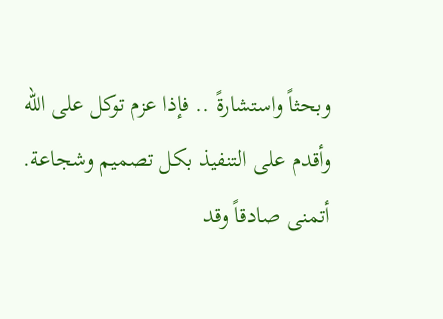وبحثاً واستشارةً .. فإذا عزم توكل على الله وأقدم على التنفيذ بكل تصميم وشجاعة.
أتمنى صادقاً وقد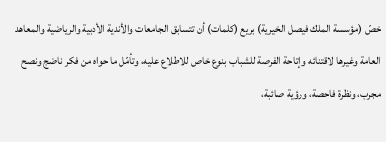خصّ (مؤسسة الملك فيصل الخيرية) بريع (كلمات) أن تتسابق الجامعات والأندية الأدبية والرياضية والمعاهد العامة وغيرها لاقتنائه وإتاحة الفرصة للشباب بنوع خاص للاطلاع عليه، وتأمّل ما حواه من فكر ناضج ونصح مجرب، ونظرة فاحصة، ورؤية صائبة،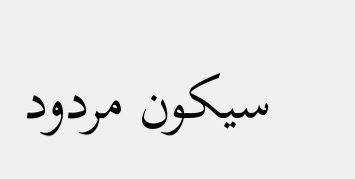سيكون مردود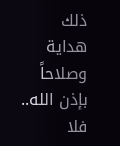ذلك هداية وصلاحاً بإذن الله.. فلا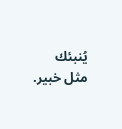يُنبئك مثل خبير.